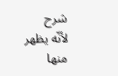شرح
لأنّه يظهر منها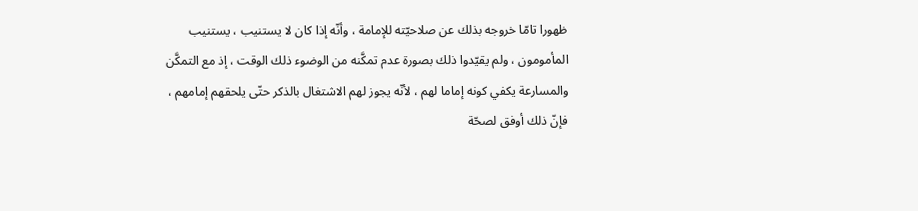ظهورا تامّا خروجه بذلك عن صلاحيّته للإمامة ، وأنّه إذا كان لا يستنيب ، يستنيب المأمومون ، ولم يقيّدوا ذلك بصورة عدم تمكَّنه من الوضوء ذلك الوقت ، إذ مع التمكَّن والمسارعة يكفي كونه إماما لهم ، لأنّه يجوز لهم الاشتغال بالذكر حتّى يلحقهم إمامهم ، فإنّ ذلك أوفق لصحّة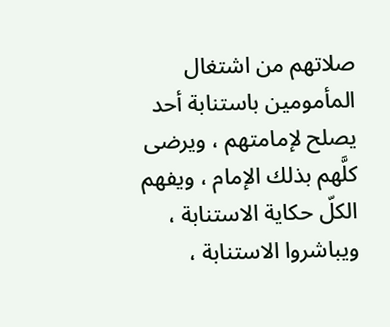صلاتهم من اشتغال المأمومين باستنابة أحد يصلح لإمامتهم ، ويرضى كلَّهم بذلك الإمام ، ويفهم الكلّ حكاية الاستنابة ، ويباشروا الاستنابة ،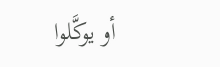أو يوكَّلوا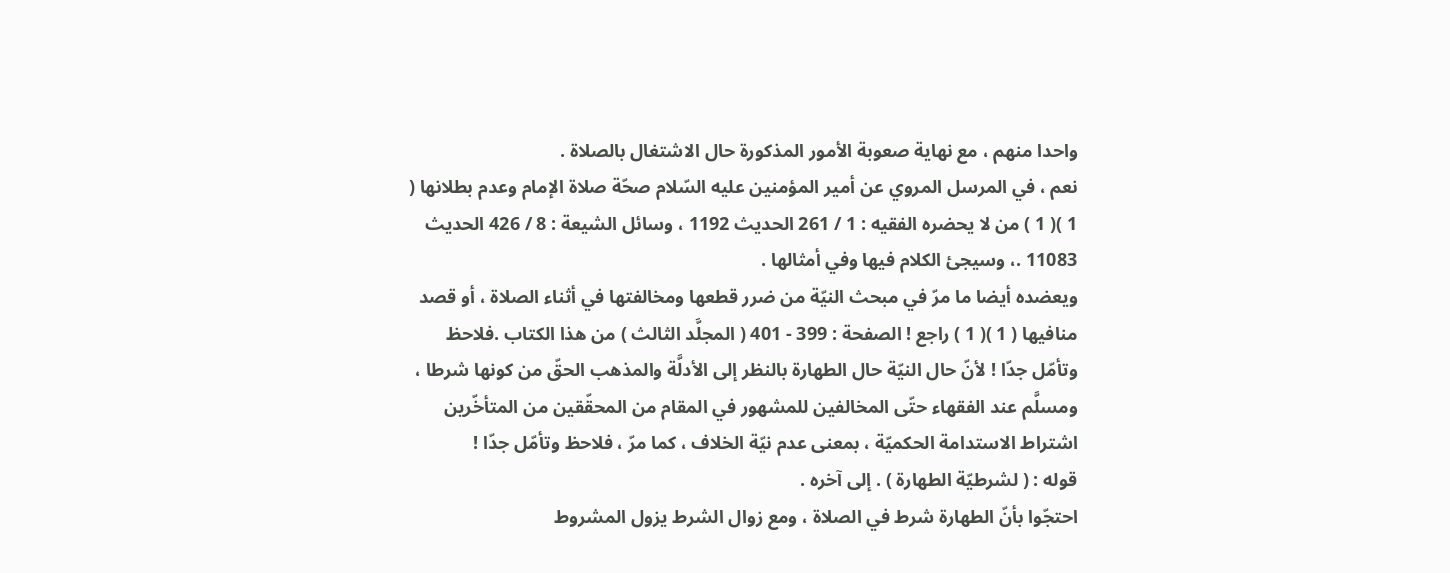واحدا منهم ، مع نهاية صعوبة الأمور المذكورة حال الاشتغال بالصلاة .
نعم ، في المرسل المروي عن أمير المؤمنين عليه السّلام صحّة صلاة الإمام وعدم بطلانها ( 1 )( 1 ) من لا يحضره الفقيه : 1 / 261 الحديث 1192 ، وسائل الشيعة : 8 / 426 الحديث 11083 .، وسيجئ الكلام فيها وفي أمثالها .
ويعضده أيضا ما مرّ في مبحث النيّة من ضرر قطعها ومخالفتها في أثناء الصلاة ، أو قصد منافيها ( 1 )( 1 ) راجع ! الصفحة : 399 - 401 ( المجلَّد الثالث ) من هذا الكتاب .فلاحظ وتأمّل جدّا ! لأنّ حال النيّة حال الطهارة بالنظر إلى الأدلَّة والمذهب الحقّ من كونها شرطا ، ومسلَّم عند الفقهاء حتّى المخالفين للمشهور في المقام من المحقّقين من المتأخّرين اشتراط الاستدامة الحكميّة ، بمعنى عدم نيّة الخلاف ، كما مرّ ، فلاحظ وتأمّل جدّا !
قوله : ( لشرطيّة الطهارة ) . إلى آخره .
احتجّوا بأنّ الطهارة شرط في الصلاة ، ومع زوال الشرط يزول المشروط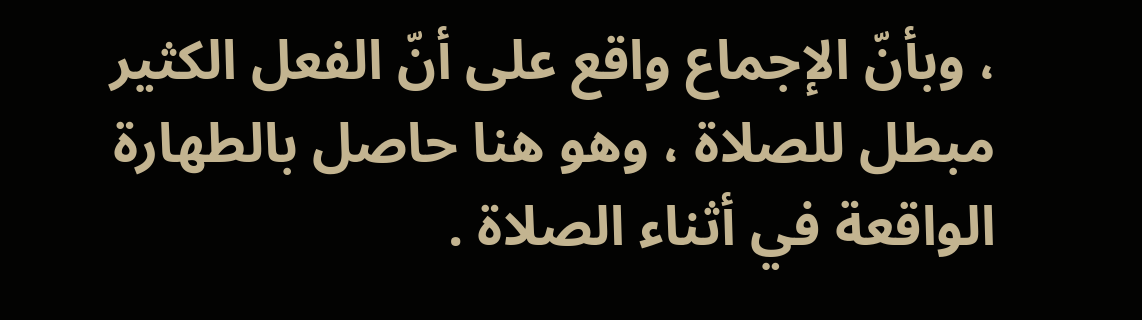، وبأنّ الإجماع واقع على أنّ الفعل الكثير مبطل للصلاة ، وهو هنا حاصل بالطهارة الواقعة في أثناء الصلاة .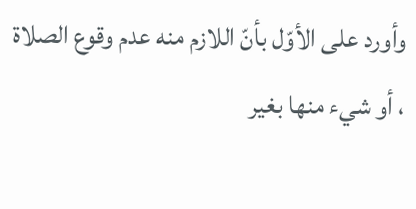وأورد على الأوّل بأنّ اللازم منه عدم وقوع الصلاة ، أو شيء منها بغير